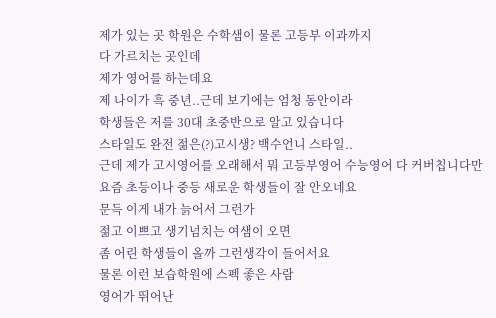제가 있는 곳 학원은 수학샘이 물론 고등부 이과까지
다 가르치는 곳인데
제가 영어를 하는데요
제 나이가 흑 중년..근데 보기에는 엄청 동안이라
학생들은 저를 30대 초중반으로 알고 있습니다
스타일도 완전 젊은(?)고시생? 백수언니 스타일..
근데 제가 고시영어를 오래해서 뭐 고등부영어 수능영어 다 커버칩니다만
요즘 초등이나 중등 새로운 학생들이 잘 안오네요
문득 이게 내가 늙어서 그런가
젊고 이쁘고 생기넘치는 여샘이 오면
좀 어린 학생들이 올까 그런생각이 들어서요
물론 이런 보습학원에 스펙 좋은 사람
영어가 뛰어난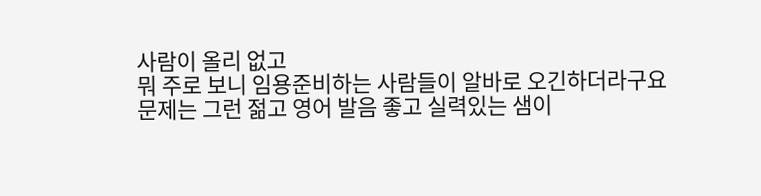사람이 올리 없고
뭐 주로 보니 임용준비하는 사람들이 알바로 오긴하더라구요
문제는 그런 젊고 영어 발음 좋고 실력있는 샘이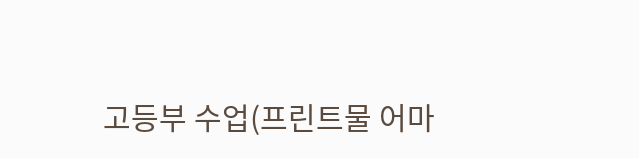고등부 수업(프린트물 어마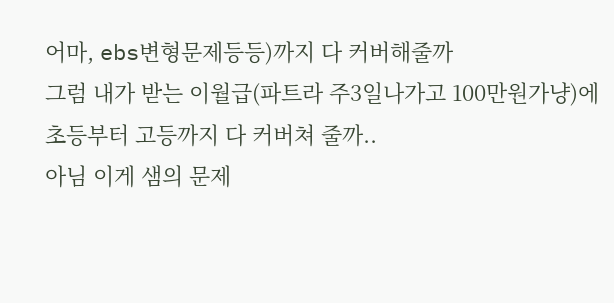어마, ebs변형문제등등)까지 다 커버해줄까
그럼 내가 받는 이월급(파트라 주3일나가고 100만원가냥)에
초등부터 고등까지 다 커버쳐 줄까..
아님 이게 샘의 문제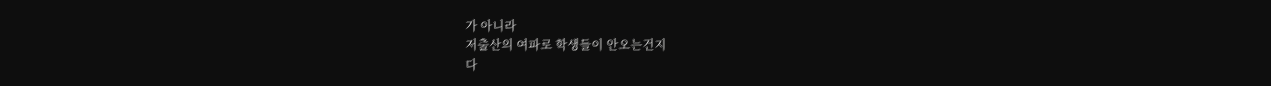가 아니라
저출산의 여파로 학생들이 안오는건지
다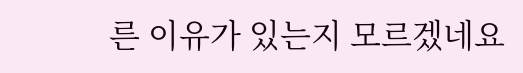른 이유가 있는지 모르겠네요